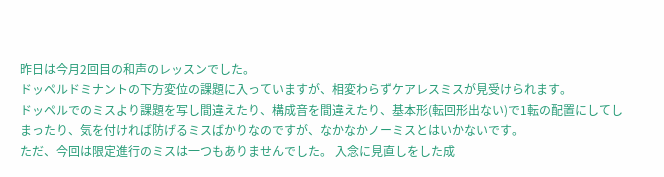昨日は今月2回目の和声のレッスンでした。
ドッペルドミナントの下方変位の課題に入っていますが、相変わらずケアレスミスが見受けられます。
ドッペルでのミスより課題を写し間違えたり、構成音を間違えたり、基本形(転回形出ない)で1転の配置にしてしまったり、気を付ければ防げるミスばかりなのですが、なかなかノーミスとはいかないです。
ただ、今回は限定進行のミスは一つもありませんでした。 入念に見直しをした成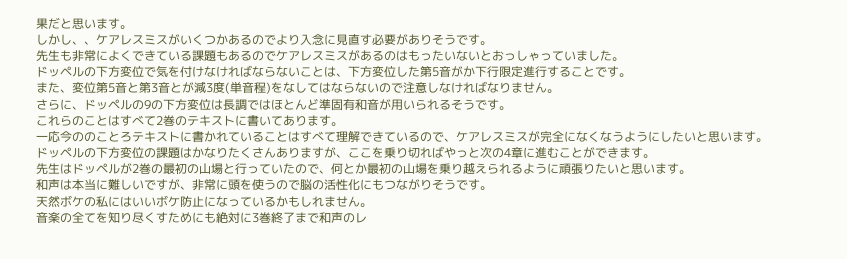果だと思います。
しかし、、ケアレスミスがいくつかあるのでより入念に見直す必要がありそうです。
先生も非常によくできている課題もあるのでケアレスミスがあるのはもったいないとおっしゃっていました。
ドッペルの下方変位で気を付けなければならないことは、下方変位した第5音がか下行限定進行することです。
また、変位第5音と第3音とが減3度(単音程)をなしてはならないので注意しなければなりません。
さらに、ドッペルの9の下方変位は長調ではほとんど準固有和音が用いられるそうです。
これらのことはすべて2巻のテキストに書いてあります。
一応今ののことろテキストに書かれていることはすべて理解できているので、ケアレスミスが完全になくなうようにしたいと思います。
ドッペルの下方変位の課題はかなりたくさんありますが、ここを乗り切ればやっと次の4章に進むことができます。
先生はドッペルが2巻の最初の山場と行っていたので、何とか最初の山場を乗り越えられるように頑張りたいと思います。
和声は本当に難しいですが、非常に頭を使うので脳の活性化にもつながりそうです。
天然ボケの私にはいいボケ防止になっているかもしれません。
音楽の全てを知り尽くすためにも絶対に3巻終了まで和声のレ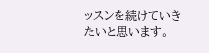ッスンを続けていきたいと思います。